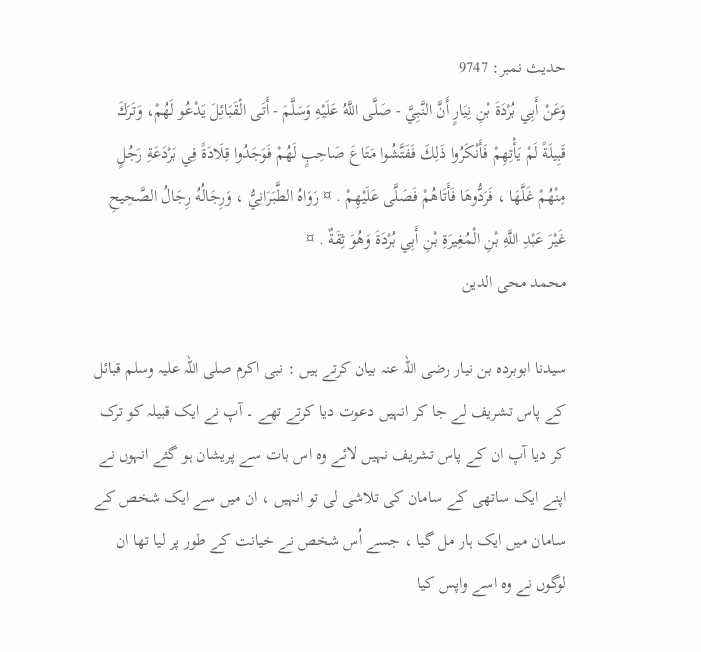حدیث نمبر: 9747
وَعَنْ أَبِي بُرْدَةَ بْنِ نِيَارٍ أَنَّ النَّبِيَّ - صَلَّى اللَّهُ عَلَيْهِ وَسَلَّمَ - أَتَى الْقَبَائِلَ يَدْعُو لَهُمْ، وَتَرَكَ قَبِيلَةً لَمْ يَأْتِهِمْ فَأَنْكَرُوا ذَلِكَ فَفَتَّشُوا مَتَاعَ صَاحِبٍ لَهُمْ فَوَجَدُوا قِلَادَةً فِي بَرْدَعَةِ رَجُلٍ مِنْهُمْ غَلَّهَا ، فَرَدُّوهَا فَأَتَاهُمْ فَصَلَّى عَلَيْهِمْ . ¤ رَوَاهُ الطَّبَرَانِيُّ ، وَرِجَالُهُ رِجَالُ الصَّحِيحِ غَيْرَ عَبْدِ اللَّهِ بْنِ الْمُغِيرَةِ بْنِ أَبِي بُرْدَةَ وَهُوَ ثِقَةٌ . ¤
محمد محی الدین

سیدنا ابوبردہ بن نیار رضی اللہ عنہ بیان کرتے ہیں : نبی اکرم صلی اللہ علیہ وسلم قبائل کے پاس تشریف لے جا کر انہیں دعوت دیا کرتے تھے ۔ آپ نے ایک قبیلہ کو ترک کر دیا آپ ان کے پاس تشریف نہیں لائے وہ اس بات سے پریشان ہو گئے انہوں نے اپنے ایک ساتھی کے سامان کی تلاشی لی تو انہیں ، ان میں سے ایک شخص کے سامان میں ایک ہار مل گیا ، جسے اُس شخص نے خیانت کے طور پر لیا تھا ان لوگوں نے وہ اسے واپس کیا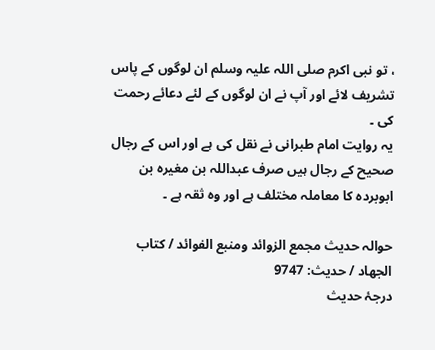، تو نبی اکرم صلی اللہ علیہ وسلم ان لوگوں کے پاس تشریف لائے اور آپ نے ان لوگوں کے لئے دعائے رحمت کی ۔
یہ روایت امام طبرانی نے نقل کی ہے اور اس کے رجال صحیح کے رجال ہیں صرف عبداللہ بن مغیرہ بن ابوبردہ کا معاملہ مختلف ہے اور وہ ثقہ ہے ۔

حوالہ حدیث مجمع الزوائد ومنبع الفوائد / كتاب الجهاد / حدیث: 9747
درجۂ حدیث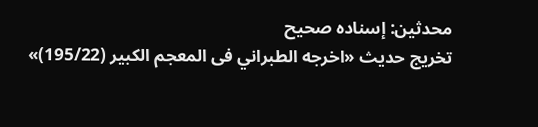محدثین: إسنادہ صحیح
تخریج حدیث «اخرجه الطبراني فى المعجم الكبير (195/22)»